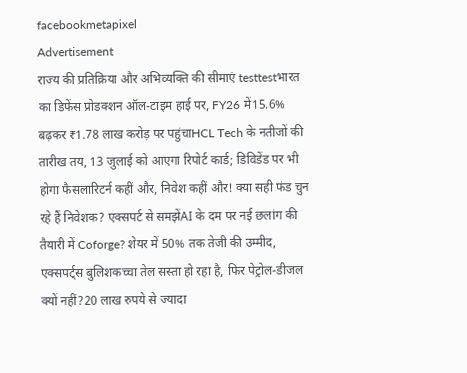facebookmetapixel
Advertisement
राज्य की प्रतिक्रिया और अभिव्यक्ति की सीमाएं testtestभारत का डिफेंस प्रोडक्शन ऑल-टाइम हाई पर, FY26 में15.6% बढ़कर ₹1.78 लाख करोड़ पर पहुंचाHCL Tech के नतीजों की तारीख तय, 13 जुलाई को आएगा रिपोर्ट कार्ड; डिविडेंड पर भी होगा फैसलारिटर्न कहीं और, निवेश कहीं और! क्या सही फंड चुन रहे हैं निवेशक? एक्सपर्ट से समझेंAI के दम पर नई छलांग की तैयारी में Coforge? शेयर में 50% तक तेजी की उम्मीद, एक्सपर्ट्स बुलिशकच्चा तेल सस्ता हो रहा है, फिर पेट्रोल-डीजल क्यों नहीं?20 लाख रुपये से ज्यादा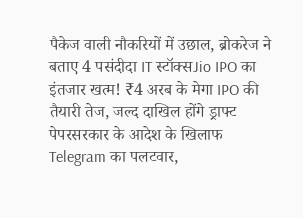पैकेज वाली नौकरियों में उछाल, ब्रोकरेज ने बताए 4 पसंदीदा IT स्टॉक्सJio IPO का इंतजार खत्म! ₹4 अरब के मेगा IPO की तैयारी तेज, जल्द दाखिल होंगे ड्राफ्ट पेपरसरकार के आदेश के खिलाफ Telegram का पलटवार,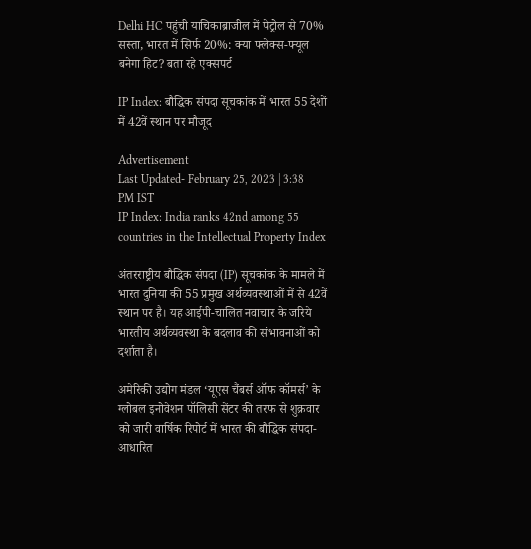Delhi HC पहुंची याचिकाब्राजील में पेट्रोल से 70% सस्ता, भारत में सिर्फ 20%: क्या फ्लेक्स-फ्यूल बनेगा हिट? बता रहे एक्सपर्ट

IP Index: बौद्धिक संपदा सूचकांक में भारत 55 देशों में 42वें स्थान पर मौजूद

Advertisement
Last Updated- February 25, 2023 | 3:38 PM IST
IP Index: India ranks 42nd among 55 countries in the Intellectual Property Index

अंतरराष्ट्रीय बौद्धिक संपदा (IP) सूचकांक के मामले में भारत दुनिया की 55 प्रमुख अर्थव्यवस्थाओं में से 42वें स्थान पर है। यह आईपी-चालित नवाचार के जरिये भारतीय अर्थव्यवस्था के बदलाव की संभावनाओं को दर्शाता है।

अमेरिकी उद्योग मंडल ‘यूएस चैंबर्स ऑफ कॉमर्स’ के ग्लोबल इनोवेशन पॉलिसी सेंटर की तरफ से शुक्रवार को जारी वार्षिक रिपोर्ट में भारत की बौद्धिक संपदा-आधारित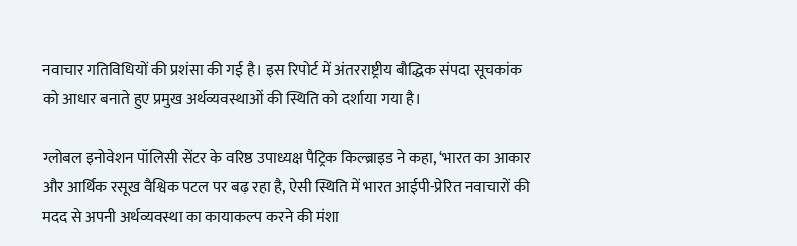नवाचार गतिविधियों की प्रशंसा की गई है। इस रिपोर्ट में अंतरराष्ट्रीय बौद्धिक संपदा सूचकांक को आधार बनाते हुए प्रमुख अर्थव्यवस्थाओं की स्थिति को दर्शाया गया है।

ग्लोबल इनोवेशन पॉलिसी सेंटर के वरिष्ठ उपाध्यक्ष पैट्रिक किल्ब्राइड ने कहा, ‘भारत का आकार और आर्थिक रसूख वैश्विक पटल पर बढ़ रहा है, ऐसी स्थिति में भारत आईपी-प्रेरित नवाचारों की मदद से अपनी अर्थव्यवस्था का कायाकल्प करने की मंशा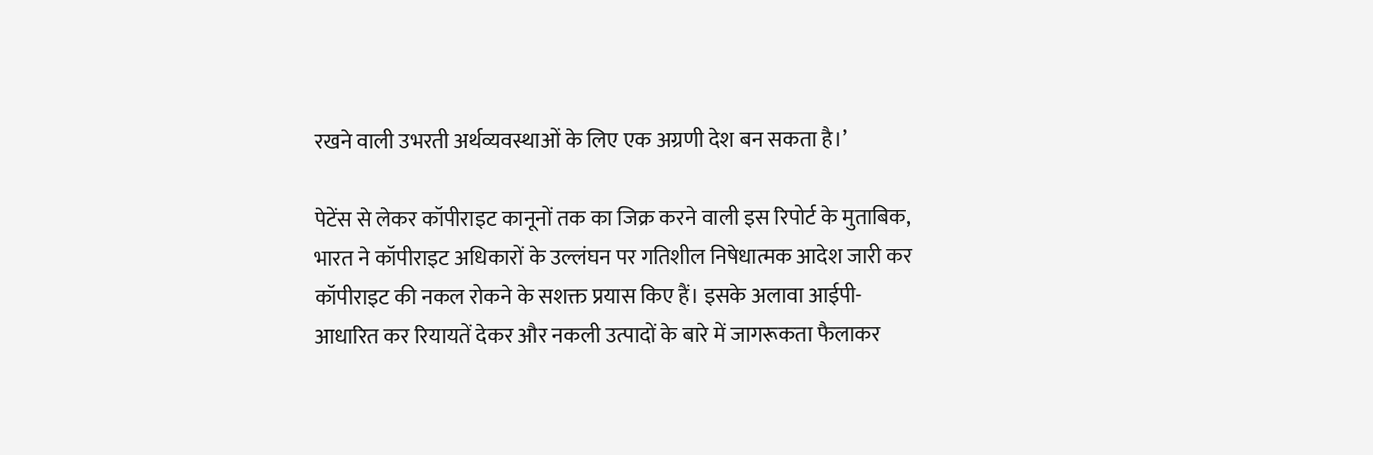रखने वाली उभरती अर्थव्यवस्थाओं के लिए एक अग्रणी देश बन सकता है।’

पेटेंस से लेकर कॉपीराइट कानूनों तक का जिक्र करने वाली इस रिपोर्ट के मुताबिक, भारत ने कॉपीराइट अधिकारों के उल्लंघन पर गतिशील निषेधात्मक आदेश जारी कर कॉपीराइट की नकल रोकने के सशक्त प्रयास किए हैं। इसके अलावा आईपी-आधारित कर रियायतें देकर और नकली उत्पादों के बारे में जागरूकता फैलाकर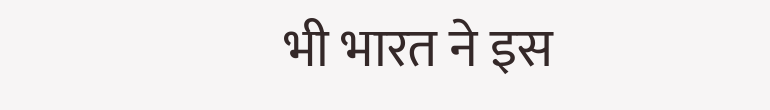भी भारत ने इस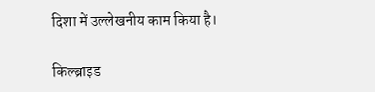दिशा में उल्लेखनीय काम किया है।

किल्ब्राइड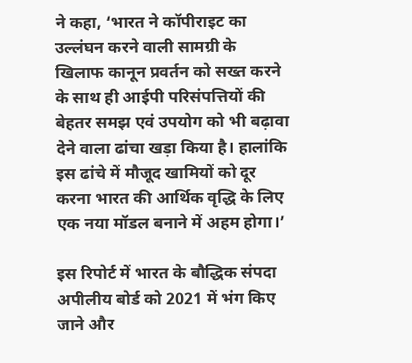ने कहा, ‘भारत ने कॉपीराइट का उल्लंघन करने वाली सामग्री के खिलाफ कानून प्रवर्तन को सख्त करने के साथ ही आईपी परिसंपत्तियों की बेहतर समझ एवं उपयोग को भी बढ़ावा देने वाला ढांचा खड़ा किया है। हालांकि इस ढांचे में मौजूद खामियों को दूर करना भारत की आर्थिक वृद्धि के लिए एक नया मॉडल बनाने में अहम होगा।’

इस रिपोर्ट में भारत के बौद्धिक संपदा अपीलीय बोर्ड को 2021 में भंग किए जाने और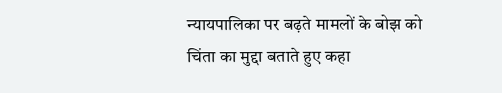न्यायपालिका पर बढ़ते मामलों के बोझ को चिंता का मुद्दा बताते हुए कहा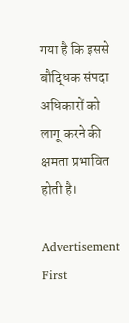गया है कि इससे बौद्धिक संपदा अधिकारों को लागू करने की क्षमता प्रभावित होती है।

Advertisement
First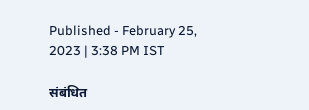Published - February 25, 2023 | 3:38 PM IST

संबंधित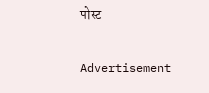पोस्ट

Advertisement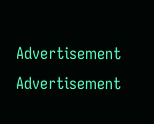Advertisement
Advertisement